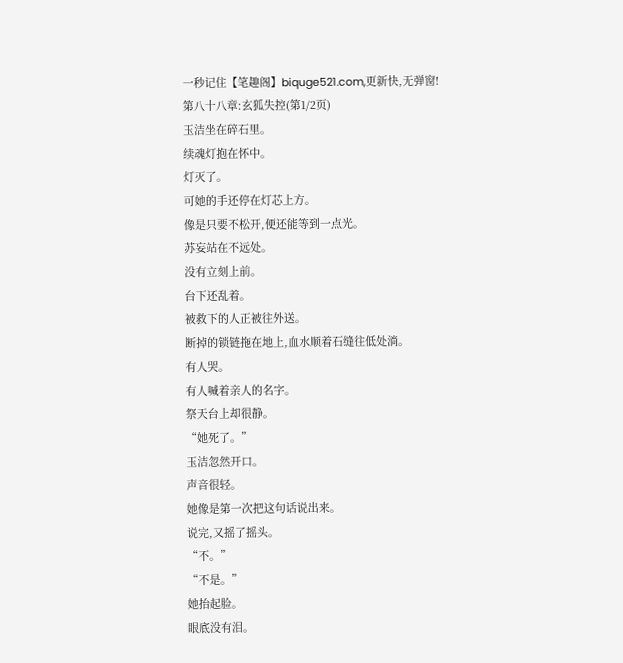一秒记住【笔趣阁】biquge521.com,更新快,无弹窗!
第八十八章:玄狐失控(第1/2页)
玉洁坐在碎石里。
续魂灯抱在怀中。
灯灭了。
可她的手还停在灯芯上方。
像是只要不松开,便还能等到一点光。
苏妄站在不远处。
没有立刻上前。
台下还乱着。
被救下的人正被往外送。
断掉的锁链拖在地上,血水顺着石缝往低处淌。
有人哭。
有人喊着亲人的名字。
祭天台上却很静。
“她死了。”
玉洁忽然开口。
声音很轻。
她像是第一次把这句话说出来。
说完,又摇了摇头。
“不。”
“不是。”
她抬起脸。
眼底没有泪。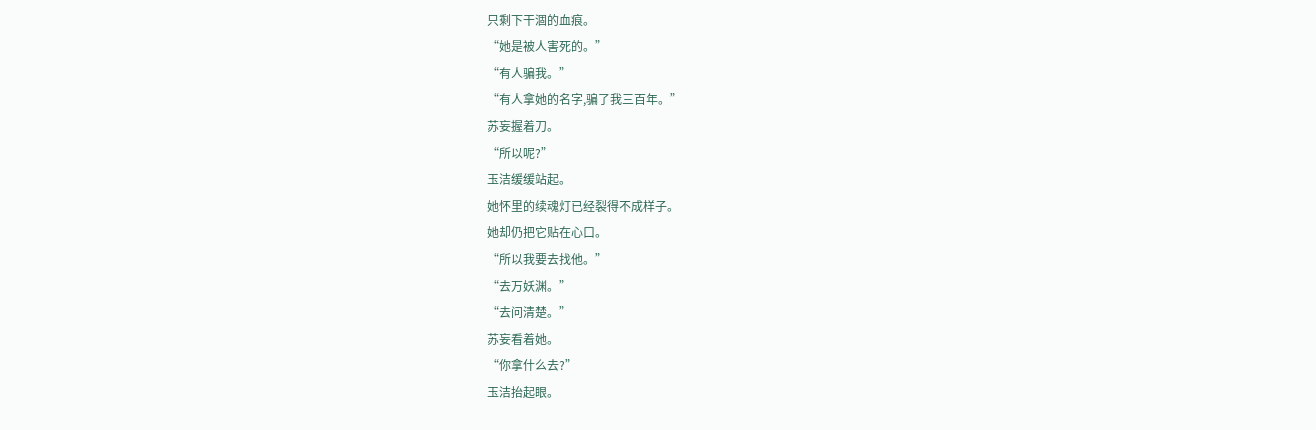只剩下干涸的血痕。
“她是被人害死的。”
“有人骗我。”
“有人拿她的名字,骗了我三百年。”
苏妄握着刀。
“所以呢?”
玉洁缓缓站起。
她怀里的续魂灯已经裂得不成样子。
她却仍把它贴在心口。
“所以我要去找他。”
“去万妖渊。”
“去问清楚。”
苏妄看着她。
“你拿什么去?”
玉洁抬起眼。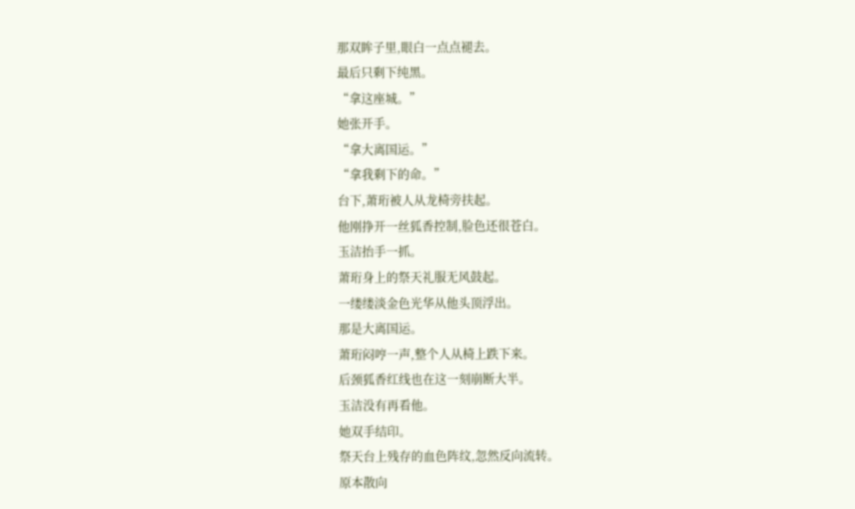那双眸子里,眼白一点点褪去。
最后只剩下纯黑。
“拿这座城。”
她张开手。
“拿大离国运。”
“拿我剩下的命。”
台下,萧珩被人从龙椅旁扶起。
他刚挣开一丝狐香控制,脸色还很苍白。
玉洁抬手一抓。
萧珩身上的祭天礼服无风鼓起。
一缕缕淡金色光华从他头顶浮出。
那是大离国运。
萧珩闷哼一声,整个人从椅上跌下来。
后颈狐香红线也在这一刻崩断大半。
玉洁没有再看他。
她双手结印。
祭天台上残存的血色阵纹,忽然反向流转。
原本散向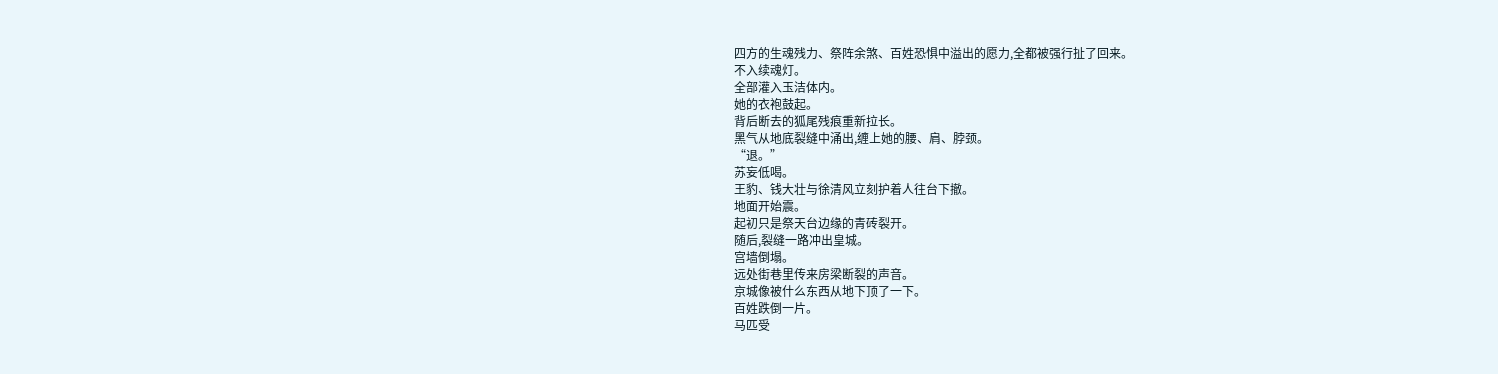四方的生魂残力、祭阵余煞、百姓恐惧中溢出的愿力,全都被强行扯了回来。
不入续魂灯。
全部灌入玉洁体内。
她的衣袍鼓起。
背后断去的狐尾残痕重新拉长。
黑气从地底裂缝中涌出,缠上她的腰、肩、脖颈。
“退。”
苏妄低喝。
王豹、钱大壮与徐清风立刻护着人往台下撤。
地面开始震。
起初只是祭天台边缘的青砖裂开。
随后,裂缝一路冲出皇城。
宫墙倒塌。
远处街巷里传来房梁断裂的声音。
京城像被什么东西从地下顶了一下。
百姓跌倒一片。
马匹受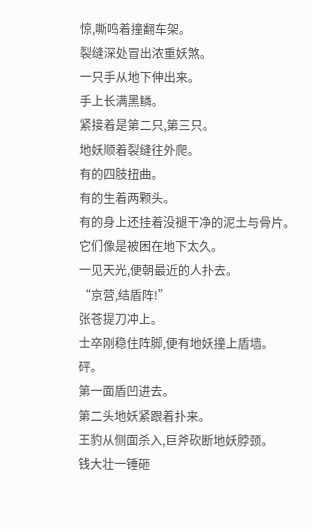惊,嘶鸣着撞翻车架。
裂缝深处冒出浓重妖煞。
一只手从地下伸出来。
手上长满黑鳞。
紧接着是第二只,第三只。
地妖顺着裂缝往外爬。
有的四肢扭曲。
有的生着两颗头。
有的身上还挂着没褪干净的泥土与骨片。
它们像是被困在地下太久。
一见天光,便朝最近的人扑去。
“京营,结盾阵!”
张苍提刀冲上。
士卒刚稳住阵脚,便有地妖撞上盾墙。
砰。
第一面盾凹进去。
第二头地妖紧跟着扑来。
王豹从侧面杀入,巨斧砍断地妖脖颈。
钱大壮一锤砸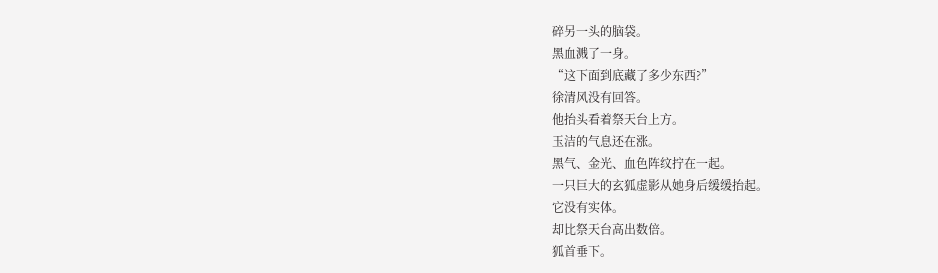碎另一头的脑袋。
黑血溅了一身。
“这下面到底藏了多少东西?”
徐清风没有回答。
他抬头看着祭天台上方。
玉洁的气息还在涨。
黑气、金光、血色阵纹拧在一起。
一只巨大的玄狐虚影从她身后缓缓抬起。
它没有实体。
却比祭天台高出数倍。
狐首垂下。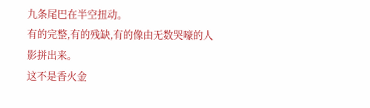九条尾巴在半空扭动。
有的完整,有的残缺,有的像由无数哭嚎的人影拼出来。
这不是香火金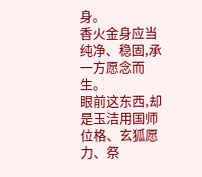身。
香火金身应当纯净、稳固,承一方愿念而生。
眼前这东西,却是玉洁用国师位格、玄狐愿力、祭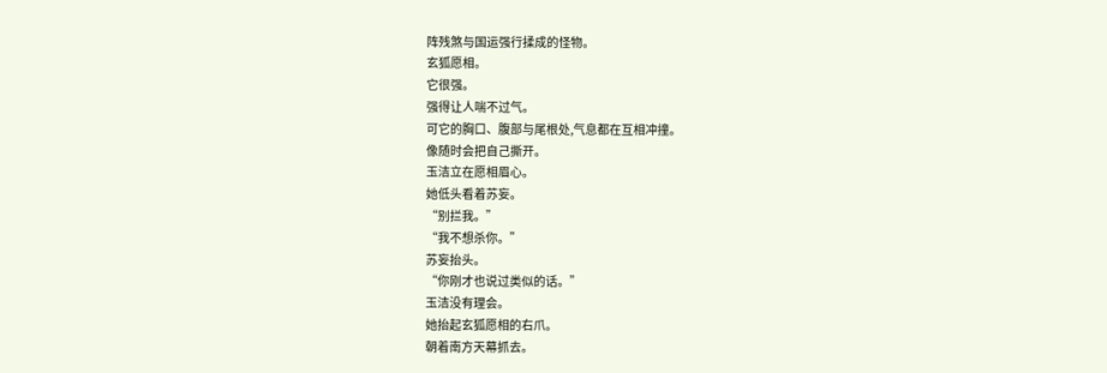阵残煞与国运强行揉成的怪物。
玄狐愿相。
它很强。
强得让人喘不过气。
可它的胸口、腹部与尾根处,气息都在互相冲撞。
像随时会把自己撕开。
玉洁立在愿相眉心。
她低头看着苏妄。
“别拦我。”
“我不想杀你。”
苏妄抬头。
“你刚才也说过类似的话。”
玉洁没有理会。
她抬起玄狐愿相的右爪。
朝着南方天幕抓去。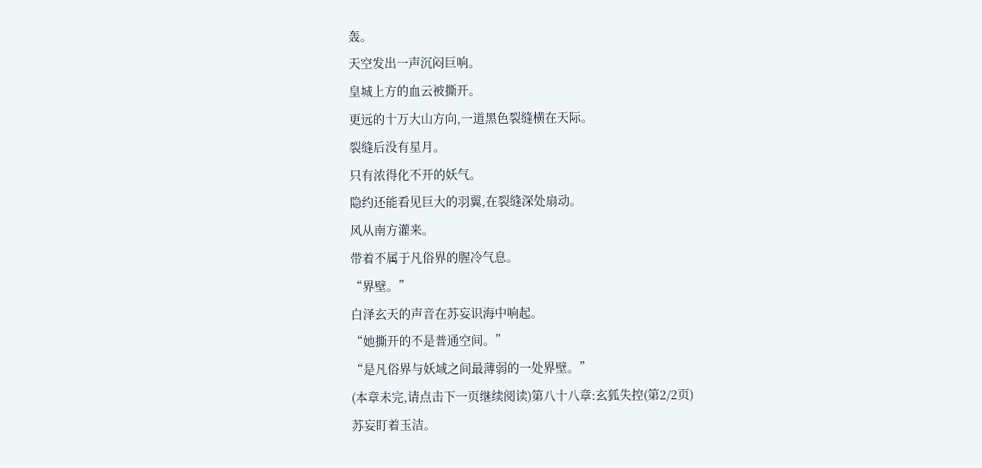轰。
天空发出一声沉闷巨响。
皇城上方的血云被撕开。
更远的十万大山方向,一道黑色裂缝横在天际。
裂缝后没有星月。
只有浓得化不开的妖气。
隐约还能看见巨大的羽翼,在裂缝深处扇动。
风从南方灌来。
带着不属于凡俗界的腥冷气息。
“界壁。”
白泽玄天的声音在苏妄识海中响起。
“她撕开的不是普通空间。”
“是凡俗界与妖域之间最薄弱的一处界壁。”
(本章未完,请点击下一页继续阅读)第八十八章:玄狐失控(第2/2页)
苏妄盯着玉洁。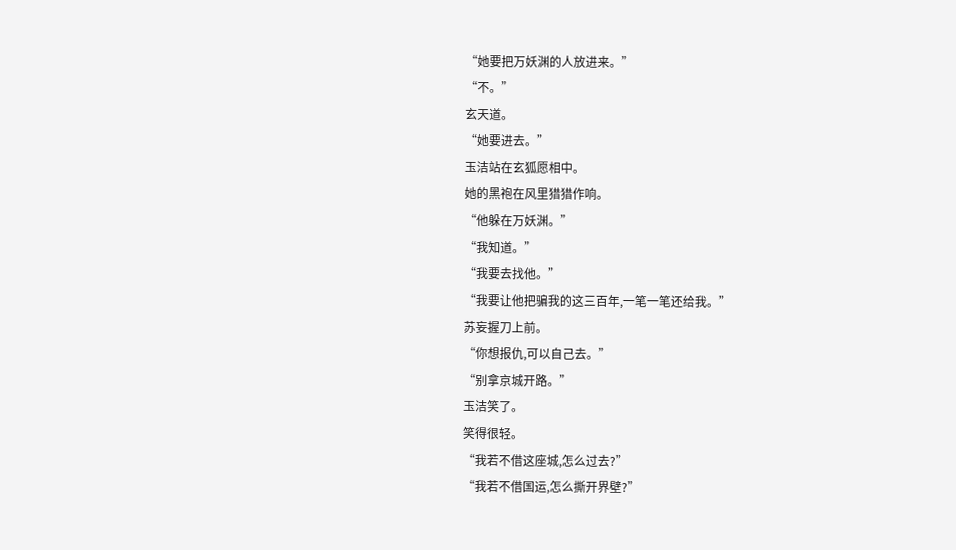“她要把万妖渊的人放进来。”
“不。”
玄天道。
“她要进去。”
玉洁站在玄狐愿相中。
她的黑袍在风里猎猎作响。
“他躲在万妖渊。”
“我知道。”
“我要去找他。”
“我要让他把骗我的这三百年,一笔一笔还给我。”
苏妄握刀上前。
“你想报仇,可以自己去。”
“别拿京城开路。”
玉洁笑了。
笑得很轻。
“我若不借这座城,怎么过去?”
“我若不借国运,怎么撕开界壁?”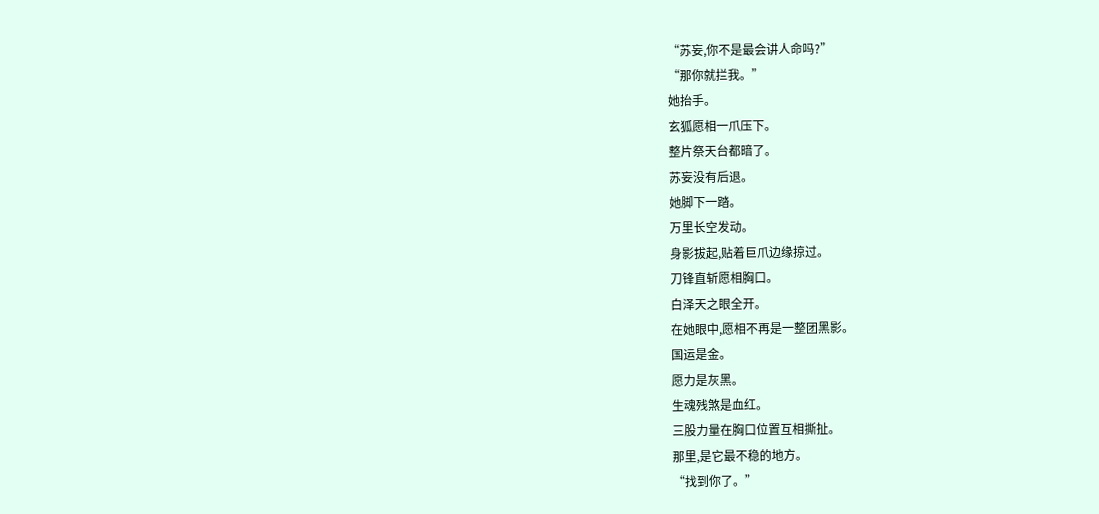“苏妄,你不是最会讲人命吗?”
“那你就拦我。”
她抬手。
玄狐愿相一爪压下。
整片祭天台都暗了。
苏妄没有后退。
她脚下一踏。
万里长空发动。
身影拔起,贴着巨爪边缘掠过。
刀锋直斩愿相胸口。
白泽天之眼全开。
在她眼中,愿相不再是一整团黑影。
国运是金。
愿力是灰黑。
生魂残煞是血红。
三股力量在胸口位置互相撕扯。
那里,是它最不稳的地方。
“找到你了。”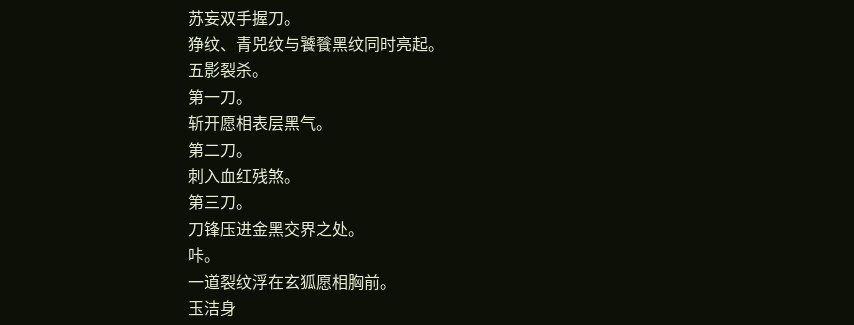苏妄双手握刀。
狰纹、青兕纹与饕餮黑纹同时亮起。
五影裂杀。
第一刀。
斩开愿相表层黑气。
第二刀。
刺入血红残煞。
第三刀。
刀锋压进金黑交界之处。
咔。
一道裂纹浮在玄狐愿相胸前。
玉洁身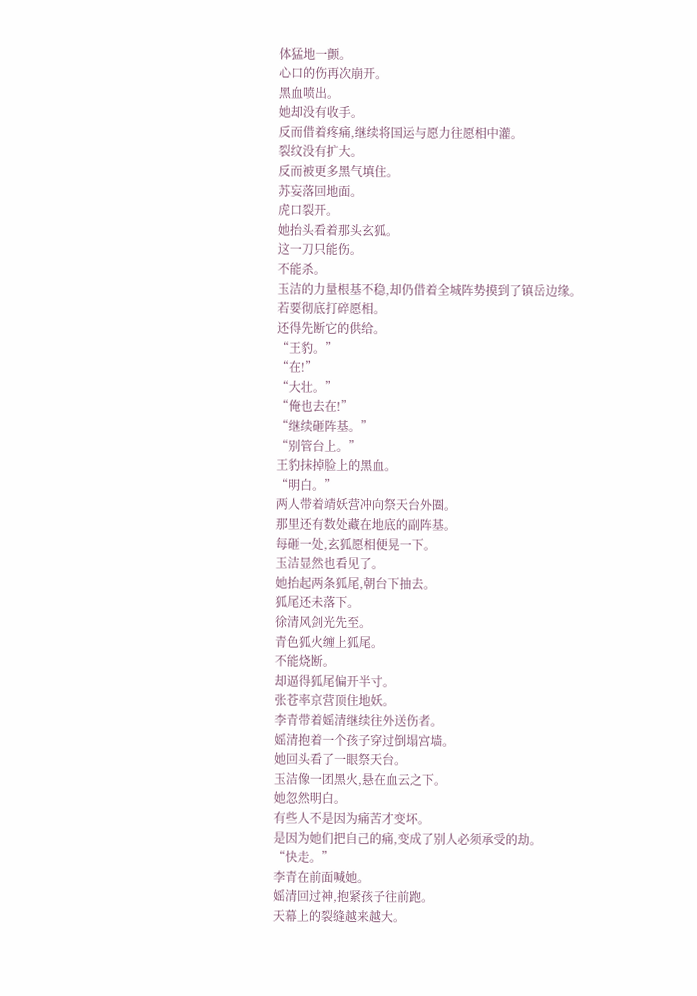体猛地一颤。
心口的伤再次崩开。
黑血喷出。
她却没有收手。
反而借着疼痛,继续将国运与愿力往愿相中灌。
裂纹没有扩大。
反而被更多黑气填住。
苏妄落回地面。
虎口裂开。
她抬头看着那头玄狐。
这一刀只能伤。
不能杀。
玉洁的力量根基不稳,却仍借着全城阵势摸到了镇岳边缘。
若要彻底打碎愿相。
还得先断它的供给。
“王豹。”
“在!”
“大壮。”
“俺也去在!”
“继续砸阵基。”
“别管台上。”
王豹抹掉脸上的黑血。
“明白。”
两人带着靖妖营冲向祭天台外圈。
那里还有数处藏在地底的副阵基。
每砸一处,玄狐愿相便晃一下。
玉洁显然也看见了。
她抬起两条狐尾,朝台下抽去。
狐尾还未落下。
徐清风剑光先至。
青色狐火缠上狐尾。
不能烧断。
却逼得狐尾偏开半寸。
张苍率京营顶住地妖。
李青带着媱清继续往外送伤者。
媱清抱着一个孩子穿过倒塌宫墙。
她回头看了一眼祭天台。
玉洁像一团黑火,悬在血云之下。
她忽然明白。
有些人不是因为痛苦才变坏。
是因为她们把自己的痛,变成了别人必须承受的劫。
“快走。”
李青在前面喊她。
媱清回过神,抱紧孩子往前跑。
天幕上的裂缝越来越大。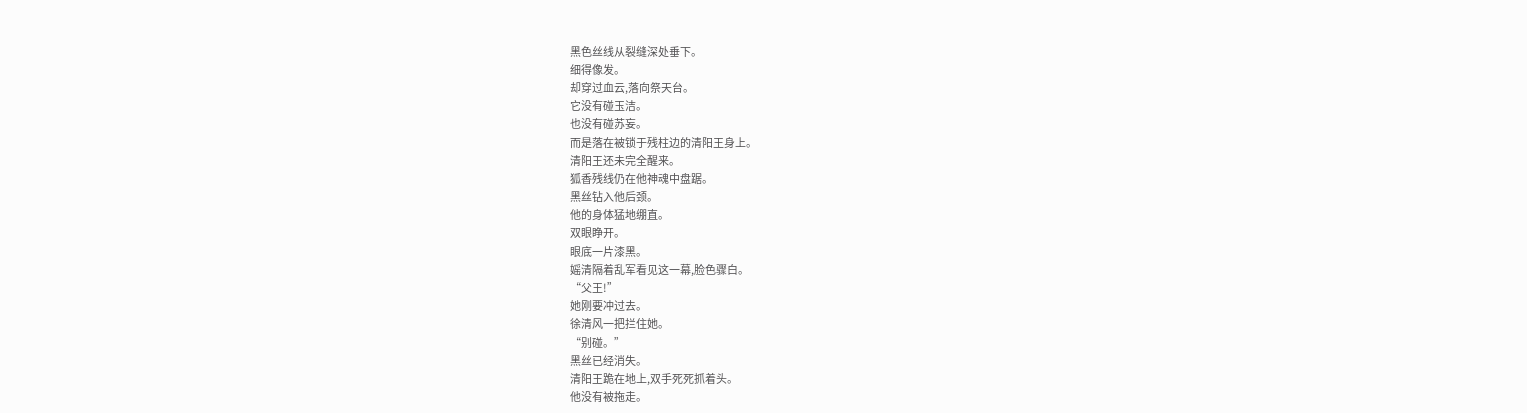黑色丝线从裂缝深处垂下。
细得像发。
却穿过血云,落向祭天台。
它没有碰玉洁。
也没有碰苏妄。
而是落在被锁于残柱边的清阳王身上。
清阳王还未完全醒来。
狐香残线仍在他神魂中盘踞。
黑丝钻入他后颈。
他的身体猛地绷直。
双眼睁开。
眼底一片漆黑。
媱清隔着乱军看见这一幕,脸色骤白。
“父王!”
她刚要冲过去。
徐清风一把拦住她。
“别碰。”
黑丝已经消失。
清阳王跪在地上,双手死死抓着头。
他没有被拖走。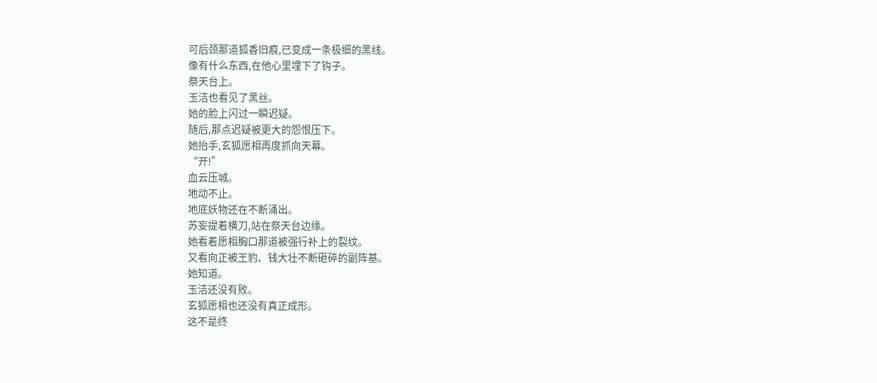可后颈那道狐香旧痕,已变成一条极细的黑线。
像有什么东西,在他心里埋下了钩子。
祭天台上。
玉洁也看见了黑丝。
她的脸上闪过一瞬迟疑。
随后,那点迟疑被更大的怨恨压下。
她抬手,玄狐愿相再度抓向天幕。
“开!”
血云压城。
地动不止。
地底妖物还在不断涌出。
苏妄提着横刀,站在祭天台边缘。
她看着愿相胸口那道被强行补上的裂纹。
又看向正被王豹、钱大壮不断砸碎的副阵基。
她知道。
玉洁还没有败。
玄狐愿相也还没有真正成形。
这不是终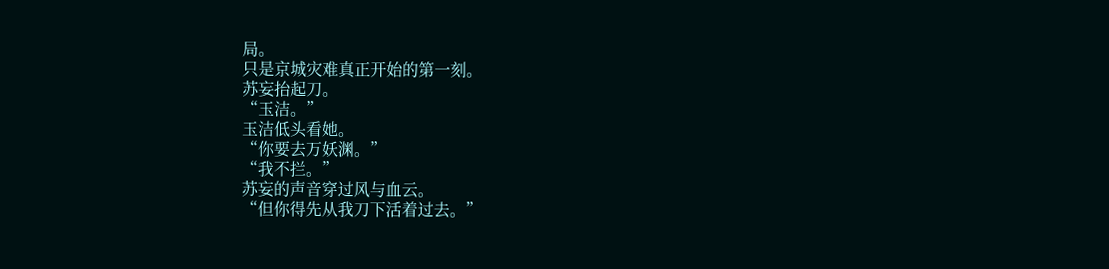局。
只是京城灾难真正开始的第一刻。
苏妄抬起刀。
“玉洁。”
玉洁低头看她。
“你要去万妖渊。”
“我不拦。”
苏妄的声音穿过风与血云。
“但你得先从我刀下活着过去。”